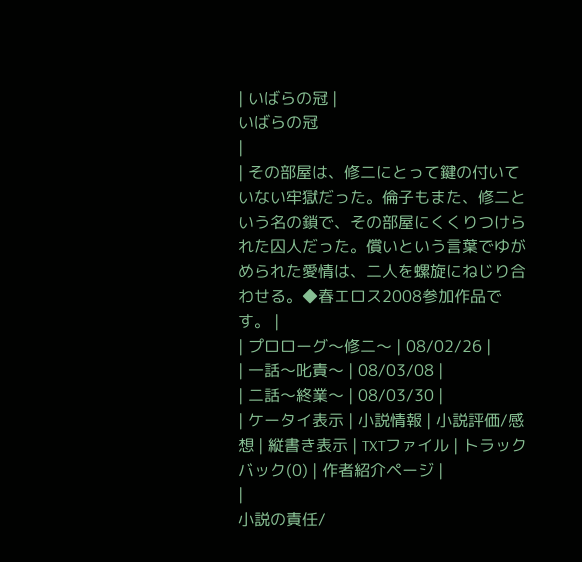| いばらの冠 |
いばらの冠
|
| その部屋は、修二にとって鍵の付いていない牢獄だった。倫子もまた、修二という名の鎖で、その部屋にくくりつけられた囚人だった。償いという言葉でゆがめられた愛情は、二人を螺旋にねじり合わせる。◆春エロス2008参加作品です。 |
| プロローグ〜修二〜 | 08/02/26 |
| 一話〜叱責〜 | 08/03/08 |
| 二話〜終業〜 | 08/03/30 |
| ケータイ表示 | 小説情報 | 小説評価/感想 | 縦書き表示 | TXTファイル | トラックバック(0) | 作者紹介ページ |
|
小説の責任/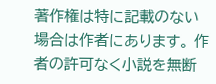著作権は特に記載のない場合は作者にあります。 作者の許可なく小説を無断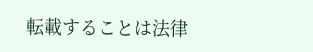転載することは法律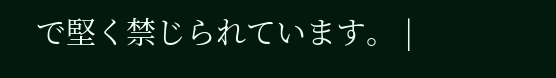で堅く禁じられています。 |